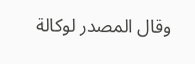وقال المصدر لوكالة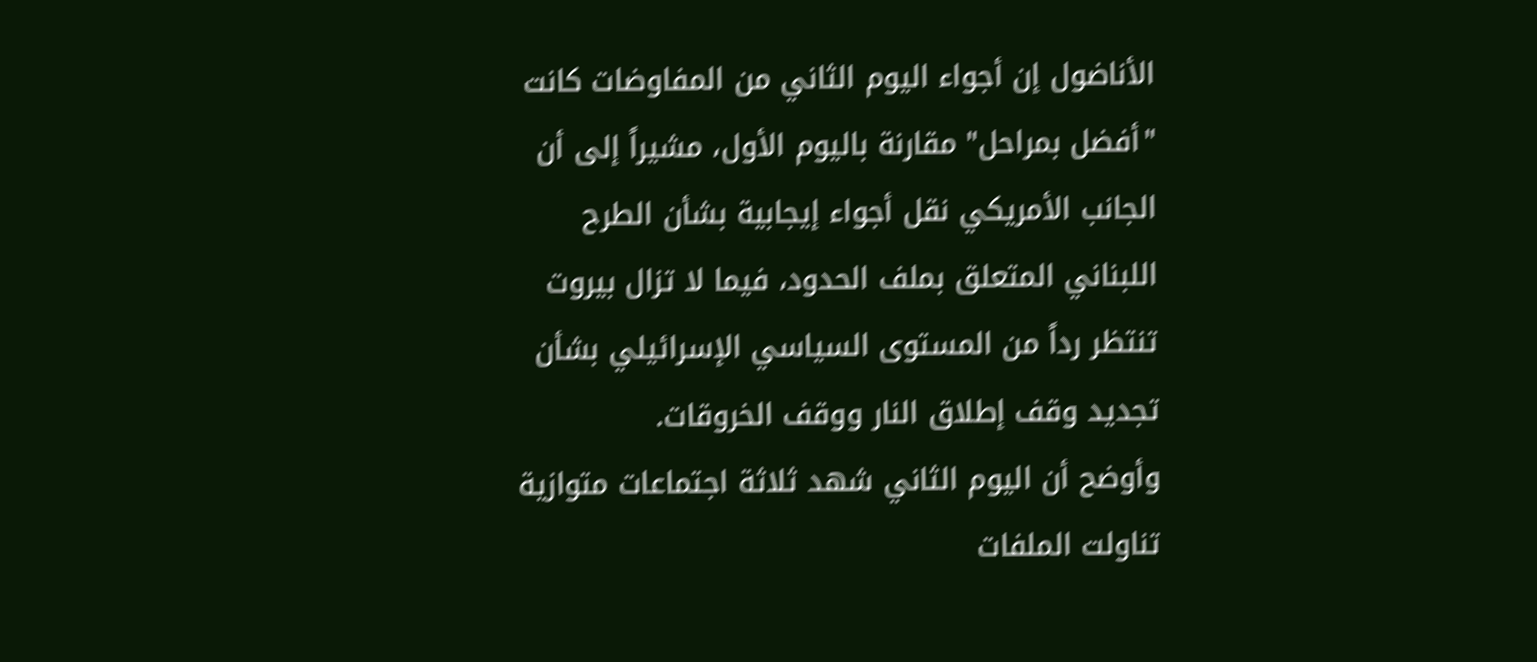الأناضول إن أجواء اليوم الثاني من المفاوضات كانت "أفضل بمراحل" مقارنة باليوم الأول، مشيراً إلى أن الجانب الأمريكي نقل أجواء إيجابية بشأن الطرح اللبناني المتعلق بملف الحدود، فيما لا تزال بيروت تنتظر رداً من المستوى السياسي الإسرائيلي بشأن تجديد وقف إطلاق النار ووقف الخروقات.
وأوضح أن اليوم الثاني شهد ثلاثة اجتماعات متوازية تناولت الملفات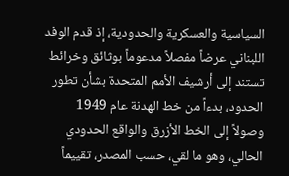السياسية والعسكرية والحدودية، إذ قدم الوفد اللبناني عرضاً مفصلاً مدعوماً بوثائق وخرائط تستند إلى أرشيف الأمم المتحدة بشأن تطور الحدود، بدءاً من خط الهدنة عام 1949 وصولاً إلى الخط الأزرق والواقع الحدودي الحالي، وهو ما لقي، حسب المصدر، تقييماً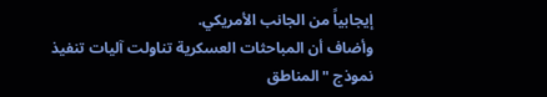إيجابياً من الجانب الأمريكي.
وأضاف أن المباحثات العسكرية تناولت آليات تنفيذ نموذج "المناطق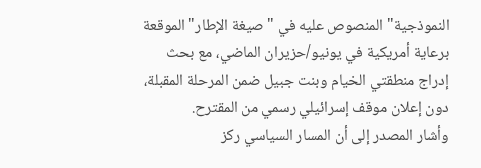النموذجية" المنصوص عليه في "صيغة الإطار" الموقعة برعاية أمريكية في يونيو/حزيران الماضي، مع بحث إدراج منطقتي الخيام وبنت جبيل ضمن المرحلة المقبلة، دون إعلان موقف إسرائيلي رسمي من المقترح.
وأشار المصدر إلى أن المسار السياسي ركز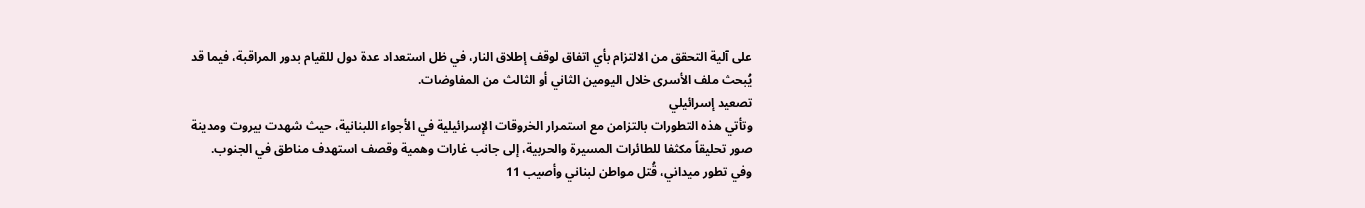على آلية التحقق من الالتزام بأي اتفاق لوقف إطلاق النار، في ظل استعداد عدة دول للقيام بدور المراقبة، فيما قد يُبحث ملف الأسرى خلال اليومين الثاني أو الثالث من المفاوضات.
تصعيد إسرائيلي
وتأتي هذه التطورات بالتزامن مع استمرار الخروقات الإسرائيلية في الأجواء اللبنانية، حيث شهدت بيروت ومدينة صور تحليقاً مكثفا للطائرات المسيرة والحربية، إلى جانب غارات وهمية وقصف استهدف مناطق في الجنوب.
وفي تطور ميداني، قُتل مواطن لبناني وأصيب 11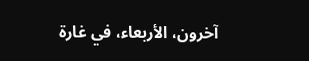آخرون، الأربعاء، في غارة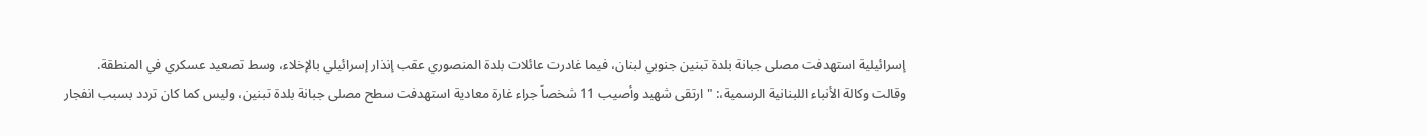إسرائيلية استهدفت مصلى جبانة بلدة تبنين جنوبي لبنان، فيما غادرت عائلات بلدة المنصوري عقب إنذار إسرائيلي بالإخلاء، وسط تصعيد عسكري في المنطقة.
وقالت وكالة الأنباء اللبنانية الرسمية،: "ارتقى شهيد وأصيب 11 شخصاً جراء غارة معادية استهدفت سطح مصلى جبانة بلدة تبنين، وليس كما كان تردد بسبب انفجار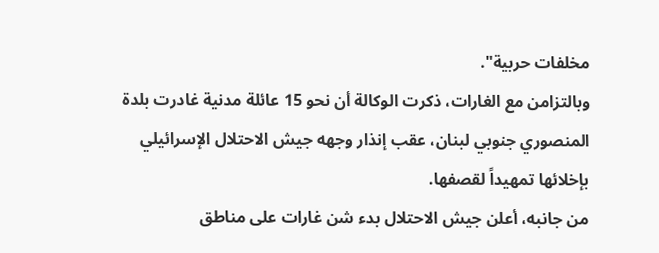مخلفات حربية".
وبالتزامن مع الغارات، ذكرت الوكالة أن نحو 15 عائلة مدنية غادرت بلدة المنصوري جنوبي لبنان، عقب إنذار وجهه جيش الاحتلال الإسرائيلي بإخلائها تمهيداً لقصفها.
من جانبه، أعلن جيش الاحتلال بدء شن غارات على مناطق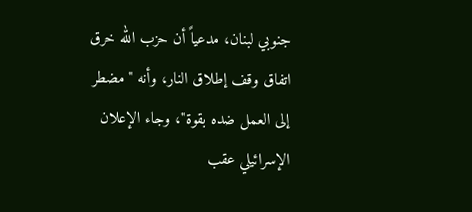جنوبي لبنان، مدعياً أن حزب الله خرق اتفاق وقف إطلاق النار، وأنه "مضطر إلى العمل ضده بقوة"، وجاء الإعلان الإسرائيلي عقب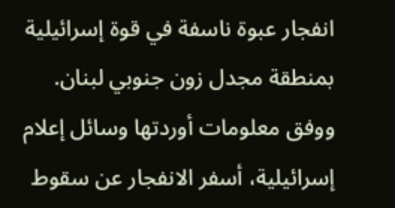انفجار عبوة ناسفة في قوة إسرائيلية بمنطقة مجدل زون جنوبي لبنان.
ووفق معلومات أوردتها وسائل إعلام إسرائيلية، أسفر الانفجار عن سقوط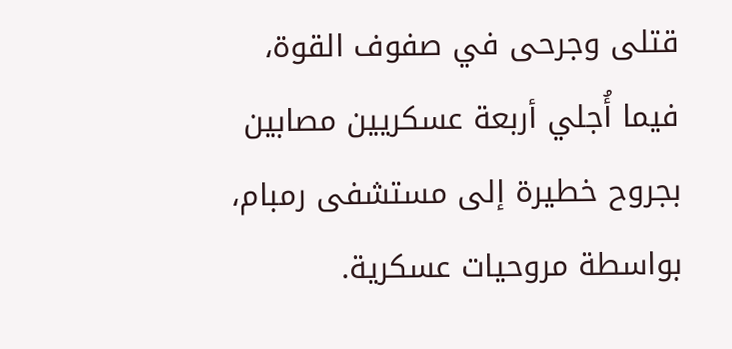قتلى وجرحى في صفوف القوة، فيما أُجلي أربعة عسكريين مصابين بجروح خطيرة إلى مستشفى رمبام، بواسطة مروحيات عسكرية.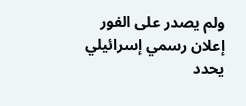ولم يصدر على الفور إعلان رسمي إسرائيلي يحدد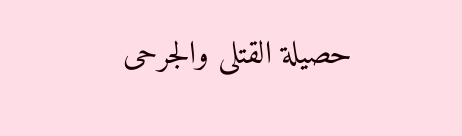حصيلة القتلى والجرحى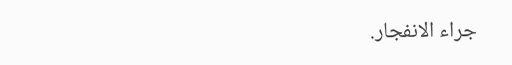جراء الانفجار.